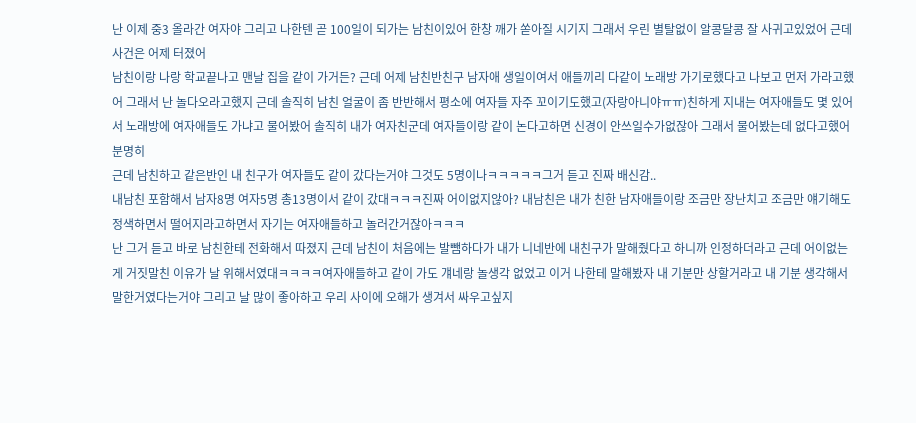난 이제 중3 올라간 여자야 그리고 나한텐 곧 100일이 되가는 남친이있어 한창 깨가 쏟아질 시기지 그래서 우린 별탈없이 알콩달콩 잘 사귀고있었어 근데 사건은 어제 터졌어
남친이랑 나랑 학교끝나고 맨날 집을 같이 가거든? 근데 어제 남친반친구 남자애 생일이여서 애들끼리 다같이 노래방 가기로했다고 나보고 먼저 가라고했어 그래서 난 놀다오라고했지 근데 솔직히 남친 얼굴이 좀 반반해서 평소에 여자들 자주 꼬이기도했고(자랑아니야ㅠㅠ)친하게 지내는 여자애들도 몇 있어서 노래방에 여자애들도 가냐고 물어봤어 솔직히 내가 여자친군데 여자들이랑 같이 논다고하면 신경이 안쓰일수가없잖아 그래서 물어봤는데 없다고했어 분명히
근데 남친하고 같은반인 내 친구가 여자들도 같이 갔다는거야 그것도 5명이나ㅋㅋㅋㅋㅋ그거 듣고 진짜 배신감..
내남친 포함해서 남자8명 여자5명 총13명이서 같이 갔대ㅋㅋㅋ진짜 어이없지않아? 내남친은 내가 친한 남자애들이랑 조금만 장난치고 조금만 얘기해도 정색하면서 떨어지라고하면서 자기는 여자애들하고 놀러간거잖아ㅋㅋㅋ
난 그거 듣고 바로 남친한테 전화해서 따졌지 근데 남친이 처음에는 발뺌하다가 내가 니네반에 내친구가 말해줬다고 하니까 인정하더라고 근데 어이없는게 거짓말친 이유가 날 위해서였대ㅋㅋㅋㅋ여자애들하고 같이 가도 걔네랑 놀생각 없었고 이거 나한테 말해봤자 내 기분만 상할거라고 내 기분 생각해서 말한거였다는거야 그리고 날 많이 좋아하고 우리 사이에 오해가 생겨서 싸우고싶지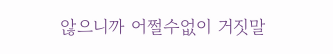않으니까 어쩔수없이 거짓말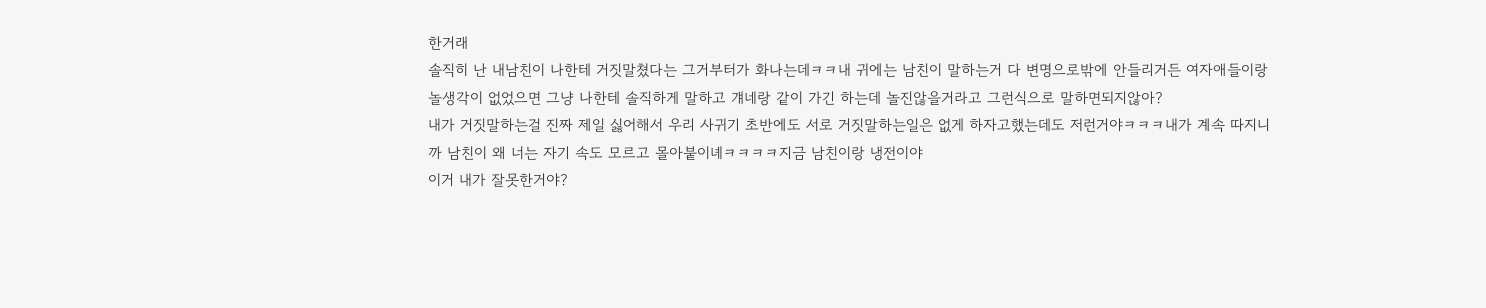한거래
솔직히 난 내남친이 나한테 거짓말쳤다는 그거부터가 화나는데ㅋㅋ내 귀에는 남친이 말하는거 다 변명으로밖에 안들리거든 여자애들이랑 놀생각이 없었으면 그냥 나한테 솔직하게 말하고 걔네랑 같이 가긴 하는데 놀진않을거라고 그런식으로 말하면되지않아?
내가 거짓말하는걸 진짜 제일 싫어해서 우리 사귀기 초반에도 서로 거짓말하는일은 없게 하자고했는데도 저런거야ㅋㅋㅋ내가 계속 따지니까 남친이 왜 너는 자기 속도 모르고 몰아붙이녜ㅋㅋㅋㅋ지금 남친이랑 냉전이야
이거 내가 잘못한거야?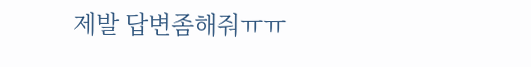제발 답변좀해줘ㅠㅠ